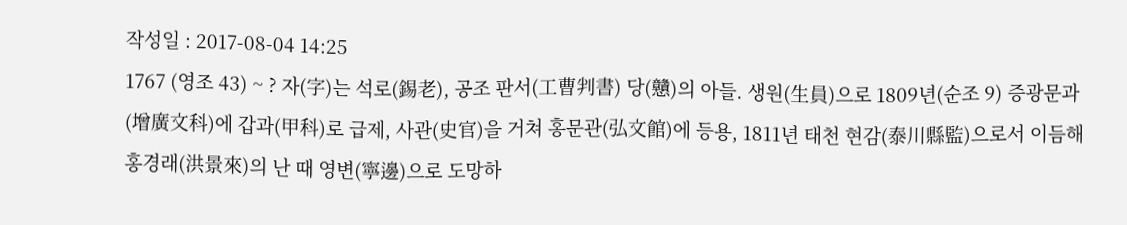작성일 : 2017-08-04 14:25
1767 (영조 43) ~ ? 자(字)는 석로(錫老), 공조 판서(工曹判書) 당(戇)의 아들. 생원(生員)으로 1809년(순조 9) 증광문과(增廣文科)에 갑과(甲科)로 급제, 사관(史官)을 거쳐 홍문관(弘文館)에 등용, 1811년 태천 현감(泰川縣監)으로서 이듬해 홍경래(洪景來)의 난 때 영변(寧邊)으로 도망하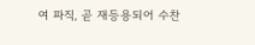여 파직, 곧 재등용되어 수찬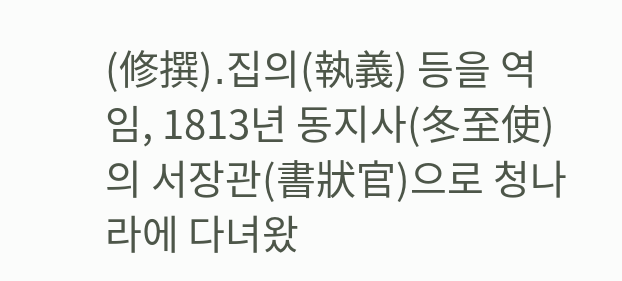(修撰)․집의(執義) 등을 역임, 1813년 동지사(冬至使)의 서장관(書狀官)으로 청나라에 다녀왔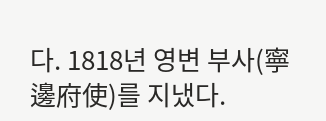다. 1818년 영변 부사(寧邊府使)를 지냈다.